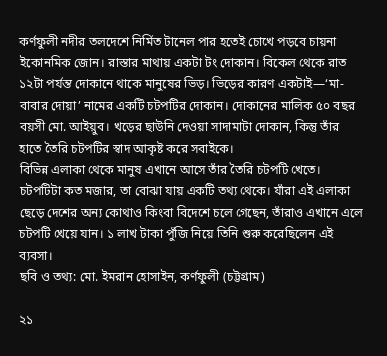কর্ণফুলী নদীর তলদেশে নির্মিত টানেল পার হতেই চোখে পড়বে চায়না ইকোনমিক জোন। রাস্তার মাথায় একটা টং দোকান। বিকেল থেকে রাত ১২টা পর্যন্ত দোকানে থাকে মানুষের ভিড়। ভিড়ের কারণ একটাই—‘মা-বাবার দোয়া’ নামের একটি চটপটির দোকান। দোকানের মালিক ৫০ বছর বয়সী মো. আইয়ুব। খড়ের ছাউনি দেওয়া সাদামাটা দোকান, কিন্তু তাঁর হাতে তৈরি চটপটির স্বাদ আকৃষ্ট করে সবাইকে।
বিভিন্ন এলাকা থেকে মানুষ এখানে আসে তাঁর তৈরি চটপটি খেতে। চটপটিটা কত মজার, তা বোঝা যায় একটি তথ্য থেকে। যাঁরা এই এলাকা ছেড়ে দেশের অন্য কোথাও কিংবা বিদেশে চলে গেছেন, তাঁরাও এখানে এলে চটপটি খেয়ে যান। ১ লাখ টাকা পুঁজি নিয়ে তিনি শুরু করেছিলেন এই ব্যবসা।
ছবি ও তথ্য: মো. ইমরান হোসাইন, কর্ণফুলী (চট্টগ্রাম)

২১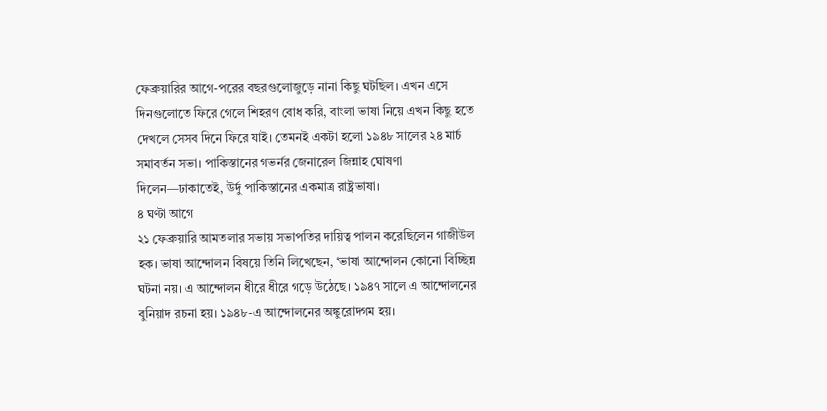ফেব্রুয়ারির আগে-পরের বছরগুলোজুড়ে নানা কিছু ঘটছিল। এখন এসে দিনগুলোতে ফিরে গেলে শিহরণ বোধ করি, বাংলা ভাষা নিয়ে এখন কিছু হতে দেখলে সেসব দিনে ফিরে যাই। তেমনই একটা হলো ১৯৪৮ সালের ২৪ মার্চ সমাবর্তন সভা। পাকিস্তানের গভর্নর জেনারেল জিন্নাহ ঘোষণা দিলেন—ঢাকাতেই, উর্দু পাকিস্তানের একমাত্র রাষ্ট্রভাষা।
৪ ঘণ্টা আগে
২১ ফেব্রুয়ারি আমতলার সভায় সভাপতির দায়িত্ব পালন করেছিলেন গাজীউল হক। ভাষা আন্দোলন বিষয়ে তিনি লিখেছেন, ‘ভাষা আন্দোলন কোনো বিচ্ছিন্ন ঘটনা নয়। এ আন্দোলন ধীরে ধীরে গড়ে উঠেছে। ১৯৪৭ সালে এ আন্দোলনের বুনিয়াদ রচনা হয়। ১৯৪৮-এ আন্দোলনের অঙ্কুরোদ্গম হয়।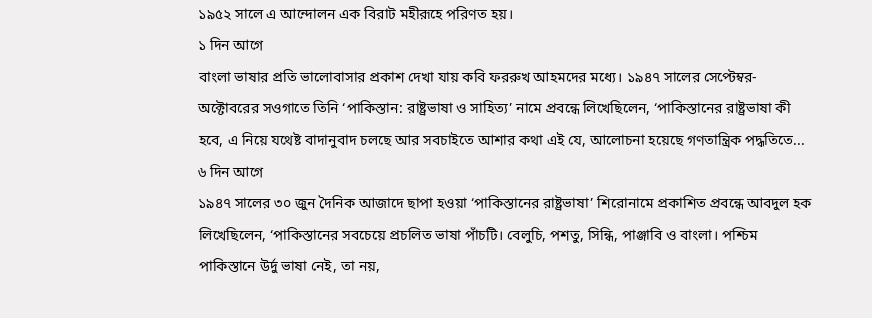১৯৫২ সালে এ আন্দোলন এক বিরাট মহীরূহে পরিণত হয়।
১ দিন আগে
বাংলা ভাষার প্রতি ভালোবাসার প্রকাশ দেখা যায় কবি ফররুখ আহমদের মধ্যে। ১৯৪৭ সালের সেপ্টেম্বর-অক্টোবরের সওগাতে তিনি ‘পাকিস্তান: রাষ্ট্রভাষা ও সাহিত্য’ নামে প্রবন্ধে লিখেছিলেন, ‘পাকিস্তানের রাষ্ট্রভাষা কী হবে, এ নিয়ে যথেষ্ট বাদানুবাদ চলছে আর সবচাইতে আশার কথা এই যে, আলোচনা হয়েছে গণতান্ত্রিক পদ্ধতিতে...
৬ দিন আগে
১৯৪৭ সালের ৩০ জুন দৈনিক আজাদে ছাপা হওয়া ‘পাকিস্তানের রাষ্ট্রভাষা’ শিরোনামে প্রকাশিত প্রবন্ধে আবদুল হক লিখেছিলেন, ‘পাকিস্তানের সবচেয়ে প্রচলিত ভাষা পাঁচটি। বেলুচি, পশতু, সিন্ধি, পাঞ্জাবি ও বাংলা। পশ্চিম পাকিস্তানে উর্দু ভাষা নেই, তা নয়,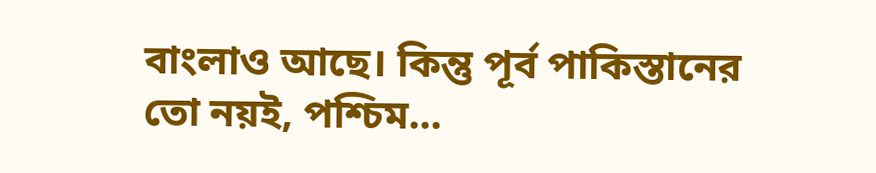বাংলাও আছে। কিন্তু পূর্ব পাকিস্তানের তো নয়ই, পশ্চিম...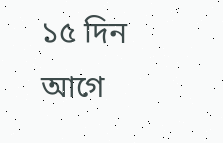১৫ দিন আগে